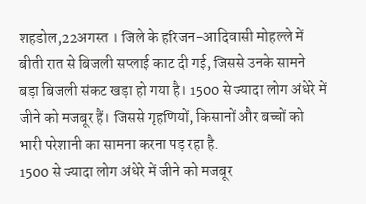शहडोल,22अगस्त । जिले के हरिजन-आदिवासी मोहल्ले में बीती रात से बिजली सप्लाई काट दी गई, जिससे उनके सामने बड़ा बिजली संकट खड़ा हो गया है। 1500 से ज्यादा लोग अंधेरे में जीने को मजबूर हैं। जिससे गृहणियों, किसानों और बच्चों को भारी परेशानी का सामना करना पड़ रहा है.
1500 से ज्यादा लोग अंधेरे में जीने को मजबूर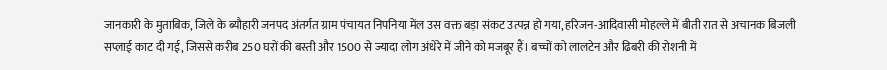जानकारी के मुताबिक, जिले के ब्यौहारी जनपद अंतर्गत ग्राम पंचायत निपनिया मेंल उस वक्त बड़ा संकट उत्पन्न हो गया, हरिजन-आदिवासी मोहल्ले में बीती रात से अचानक बिजली सप्लाई काट दी गई, जिससे करीब 250 घरों की बस्ती और 1500 से ज्यादा लोग अंधेरे में जीने को मजबूर हैं। बच्चों को लालटेन और ढिबरी की रोशनी में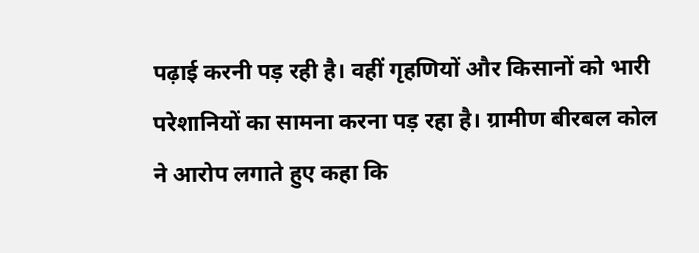पढ़ाई करनी पड़ रही है। वहीं गृहणियों और किसानों को भारी परेशानियों का सामना करना पड़ रहा है। ग्रामीण बीरबल कोल ने आरोप लगाते हुए कहा कि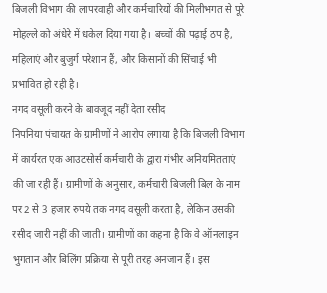बिजली विभाग की लापरवाही और कर्मचारियों की मिलीभगत से पूरे मोहल्ले को अंधेरे में धकेल दिया गया है। बच्चों की पढ़ाई ठप है, महिलाएं और बुजुर्ग परेशान हैं, और किसानों की सिंचाई भी प्रभावित हो रही है।
नगद वसूली करने के बावजूद नहीं देता रसीद
निपनिया पंचायत के ग्रामीणों ने आरोप लगाया है कि बिजली विभाग में कार्यरत एक आउटसोर्स कर्मचारी के द्वारा गंभीर अनियमितताएं की जा रही हैं। ग्रामीणों के अनुसार, कर्मचारी बिजली बिल के नाम पर 2 से 3 हजार रुपये तक नगद वसूली करता है, लेकिन उसकी रसीद जारी नहीं की जाती। ग्रामीणों का कहना है कि वे ऑनलाइन भुगतान और बिलिंग प्रक्रिया से पूरी तरह अनजान हैं। इस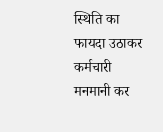स्थिति का फायदा उठाकर कर्मचारी मनमानी कर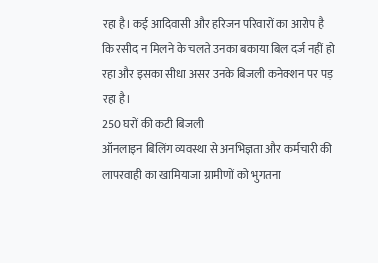रहा है। कई आदिवासी और हरिजन परिवारों का आरोप है कि रसीद न मिलने के चलते उनका बकाया बिल दर्ज नहीं हो रहा और इसका सीधा असर उनके बिजली कनेक्शन पर पड़ रहा है।
250 घरों की कटी बिजली
ऑनलाइन बिलिंग व्यवस्था से अनभिज्ञता और कर्मचारी की लापरवाही का खामियाजा ग्रामीणों को भुगतना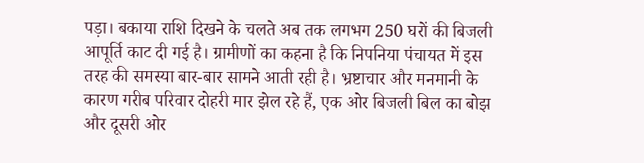पड़ा। बकाया राशि दिखने के चलते अब तक लगभग 250 घरों की बिजली आपूर्ति काट दी गई है। ग्रामीणों का कहना है कि निपनिया पंचायत में इस तरह की समस्या बार-बार सामने आती रही है। भ्रष्टाचार और मनमानी के कारण गरीब परिवार दोहरी मार झेल रहे हैं, एक ओर बिजली बिल का बोझ और दूसरी ओर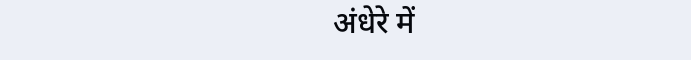अंधेरे में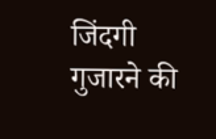जिंदगी गुजारने की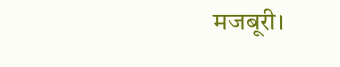मजबूरी।